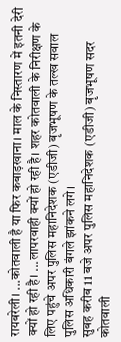रायबरेली। ...कोतवाली है या फिर कबाड़खाना। माल के निस्तारण में इतनी देरी क्यों हो रही है। ...लापरवाही क्यों हो रही है। शहर कोतवाली के निरीक्षण के लिए पहुंचे अपर पुलिस महानिदेशक (एडीजी) बृजभूषण के तल्ख सवाल पुलिस अधिकारी बंगले झांकने लगे।
सुबह करीब 11 बजे अपर पुलिस महानिदेशक (एडीजी) बृजभूषण सदर कोतवाली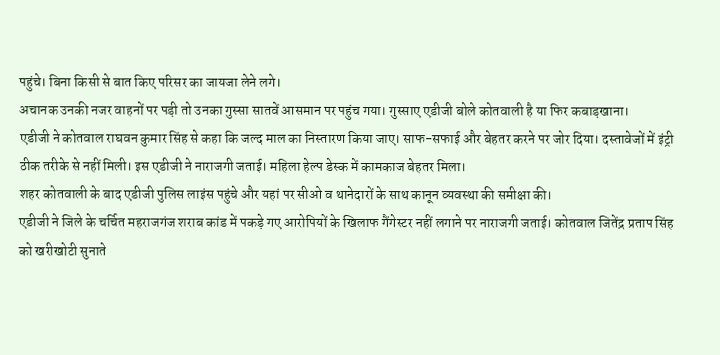पहुंचे। बिना किसी से बात किए परिसर का जायजा लेने लगे।
अचानक उनकी नजर वाहनों पर पड़ी तो उनका गुस्सा सातवें आसमान पर पहुंच गया। गुस्साए एडीजी बोले कोतवाली है या फिर कबाड़खाना।
एडीजी ने कोतवाल राघवन कुमार सिंह से कहा कि जल्द माल का निस्तारण किया जाए। साफ-सफाई और बेहतर करने पर जोर दिया। दस्तावेजों में इंट्री ठीक तरीके से नहीं मिली। इस एडीजी ने नाराजगी जताई। महिला हेल्प डेस्क में कामकाज बेहतर मिला।
शहर कोतवाली के बाद एडीजी पुलिस लाइंस पहुंचे और यहां पर सीओ व थानेदारों के साथ कानून व्यवस्था की समीक्षा की।
एडीजी ने जिले के चर्चित महराजगंज शराब कांड में पकड़े गए आरोपियों के खिलाफ गैंगेस्टर नहीं लगाने पर नाराजगी जताई। कोतवाल जितेंद्र प्रताप सिंह को खरीखोटी सुनाते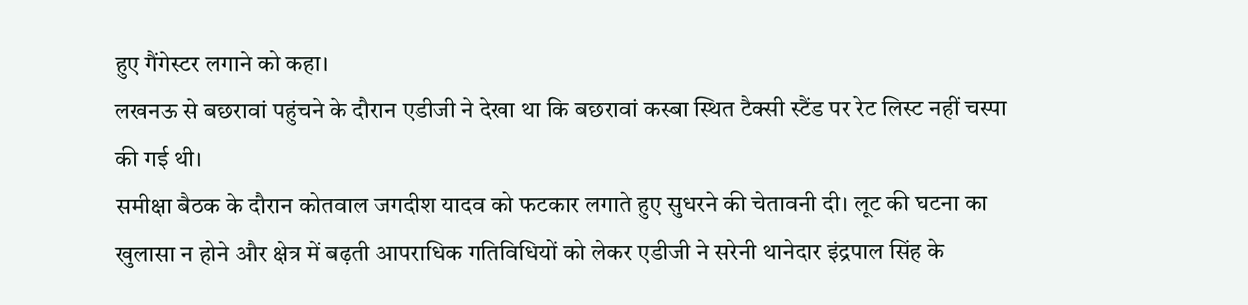हुए गैंगेस्टर लगाने को कहा।
लखनऊ से बछरावां पहुंचने के दौरान एडीजी ने देखा था कि बछरावां कस्बा स्थित टैक्सी स्टैंड पर रेट लिस्ट नहीं चस्पा की गई थी।
समीक्षा बैठक के दौरान कोतवाल जगदीश यादव को फटकार लगाते हुए सुधरने की चेतावनी दी। लूट की घटना का खुलासा न होने और क्षेत्र में बढ़ती आपराधिक गतिविधियों को लेकर एडीजी ने सरेनी थानेदार इंद्रपाल सिंह के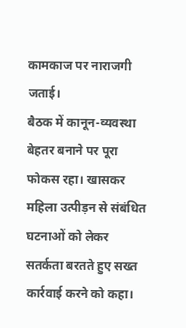कामकाज पर नाराजगी जताई।
बैठक में कानून-व्यवस्था बेहतर बनाने पर पूरा फोकस रहा। खासकर महिला उत्पीड़न से संबंधित घटनाओं को लेकर सतर्कता बरतते हुए सख्त कार्रवाई करने को कहा।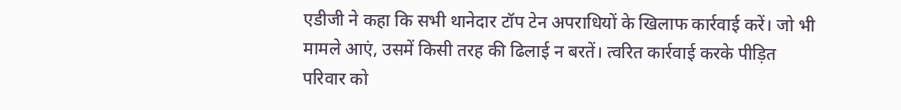एडीजी ने कहा कि सभी थानेदार टॉप टेन अपराधियों के खिलाफ कार्रवाई करें। जो भी मामले आएं, उसमें किसी तरह की ढिलाई न बरतें। त्वरित कार्रवाई करके पीड़ित परिवार को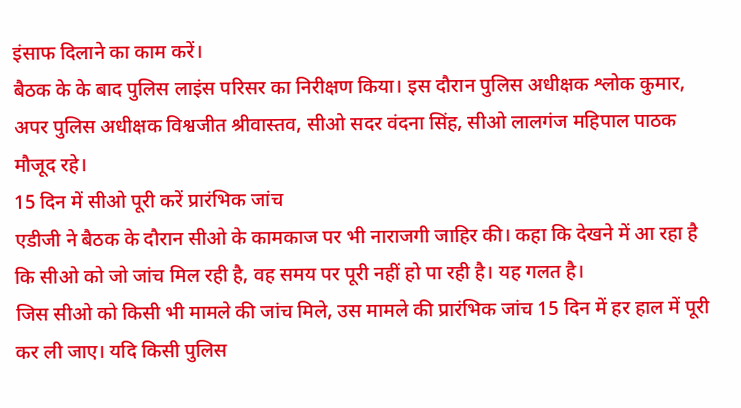इंसाफ दिलाने का काम करें।
बैठक के के बाद पुलिस लाइंस परिसर का निरीक्षण किया। इस दौरान पुलिस अधीक्षक श्लोक कुमार, अपर पुलिस अधीक्षक विश्वजीत श्रीवास्तव, सीओ सदर वंदना सिंह, सीओ लालगंज महिपाल पाठक मौजूद रहे।
15 दिन में सीओ पूरी करें प्रारंभिक जांच
एडीजी ने बैठक के दौरान सीओ के कामकाज पर भी नाराजगी जाहिर की। कहा कि देखने में आ रहा है कि सीओ को जो जांच मिल रही है, वह समय पर पूरी नहीं हो पा रही है। यह गलत है।
जिस सीओ को किसी भी मामले की जांच मिले, उस मामले की प्रारंभिक जांच 15 दिन में हर हाल में पूरी कर ली जाए। यदि किसी पुलिस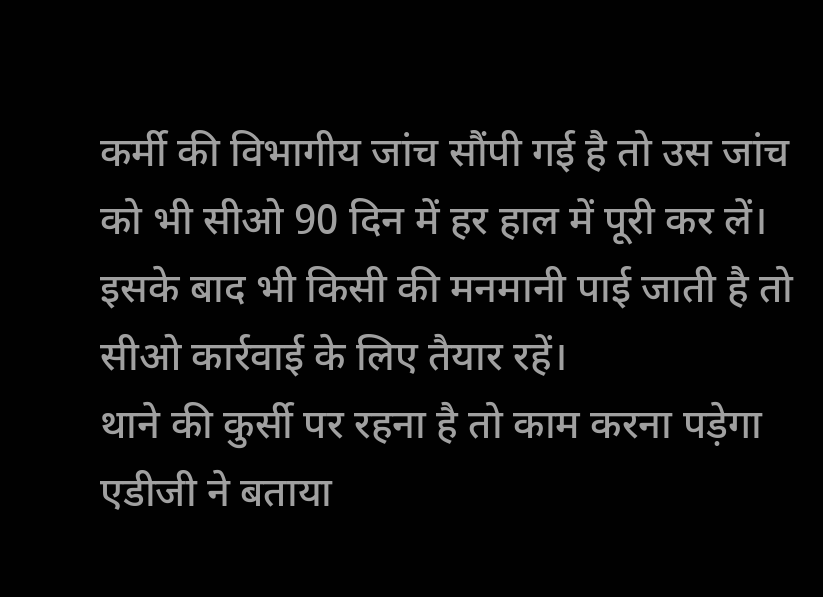कर्मी की विभागीय जांच सौंपी गई है तो उस जांच को भी सीओ 90 दिन में हर हाल में पूरी कर लें। इसके बाद भी किसी की मनमानी पाई जाती है तो सीओ कार्रवाई के लिए तैयार रहें।
थाने की कुर्सी पर रहना है तो काम करना पड़ेगा
एडीजी ने बताया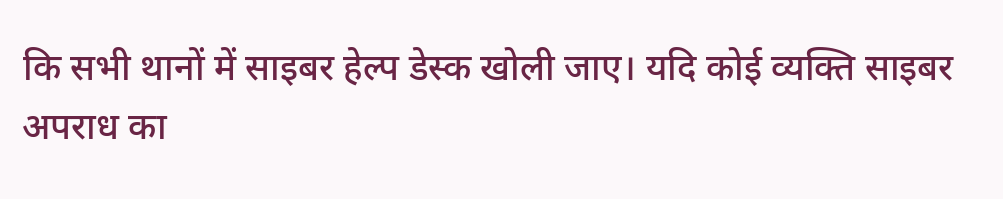कि सभी थानों में साइबर हेल्प डेस्क खोली जाए। यदि कोई व्यक्ति साइबर अपराध का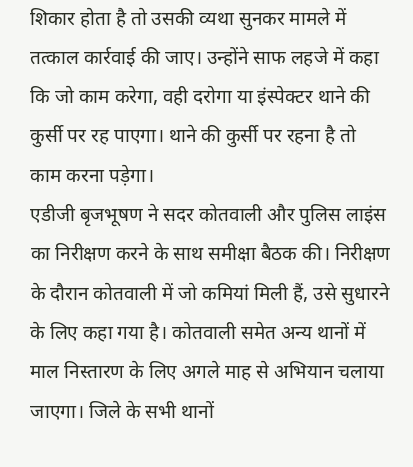शिकार होता है तो उसकी व्यथा सुनकर मामले में तत्काल कार्रवाई की जाए। उन्होंने साफ लहजे में कहा कि जो काम करेगा, वही दरोगा या इंस्पेक्टर थाने की कुर्सी पर रह पाएगा। थाने की कुर्सी पर रहना है तो काम करना पड़ेगा।
एडीजी बृजभूषण ने सदर कोतवाली और पुलिस लाइंस का निरीक्षण करने के साथ समीक्षा बैठक की। निरीक्षण के दौरान कोतवाली में जो कमियां मिली हैं, उसे सुधारने के लिए कहा गया है। कोतवाली समेत अन्य थानों में माल निस्तारण के लिए अगले माह से अभियान चलाया जाएगा। जिले के सभी थानों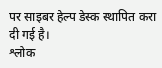पर साइबर हेल्प डेस्क स्थापित करा दी गई है।
श्लोक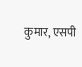कुमार, एसपी